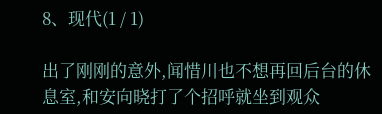8、现代(1 / 1)

出了刚刚的意外,闻惜川也不想再回后台的休息室,和安向晓打了个招呼就坐到观众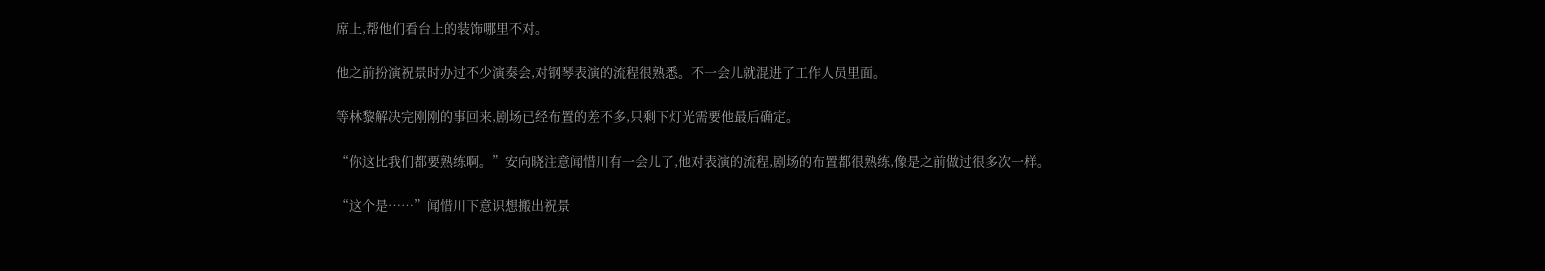席上,帮他们看台上的装饰哪里不对。

他之前扮演祝景时办过不少演奏会,对钢琴表演的流程很熟悉。不一会儿就混进了工作人员里面。

等林黎解决完刚刚的事回来,剧场已经布置的差不多,只剩下灯光需要他最后确定。

“你这比我们都要熟练啊。”安向晓注意闻惜川有一会儿了,他对表演的流程,剧场的布置都很熟练,像是之前做过很多次一样。

“这个是……”闻惜川下意识想搬出祝景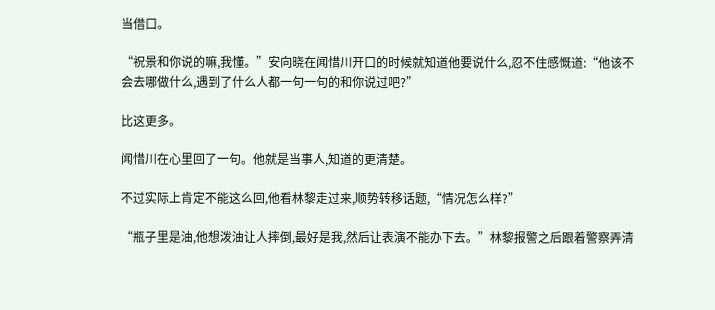当借口。

“祝景和你说的嘛,我懂。”安向晓在闻惜川开口的时候就知道他要说什么,忍不住感慨道:“他该不会去哪做什么,遇到了什么人都一句一句的和你说过吧?”

比这更多。

闻惜川在心里回了一句。他就是当事人,知道的更清楚。

不过实际上肯定不能这么回,他看林黎走过来,顺势转移话题,“情况怎么样?”

“瓶子里是油,他想泼油让人摔倒,最好是我,然后让表演不能办下去。”林黎报警之后跟着警察弄清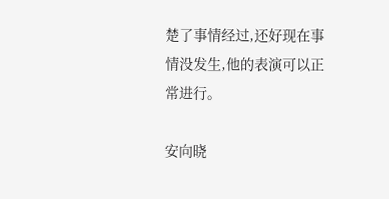楚了事情经过,还好现在事情没发生,他的表演可以正常进行。

安向晓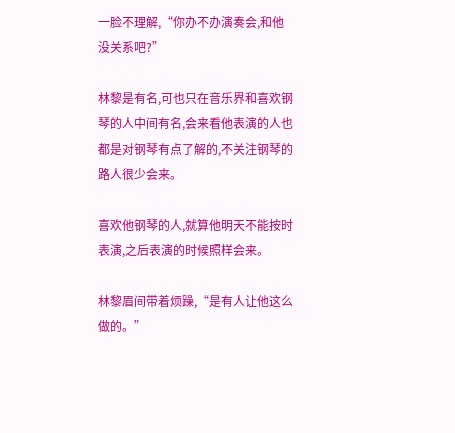一脸不理解,“你办不办演奏会,和他没关系吧?”

林黎是有名,可也只在音乐界和喜欢钢琴的人中间有名,会来看他表演的人也都是对钢琴有点了解的,不关注钢琴的路人很少会来。

喜欢他钢琴的人,就算他明天不能按时表演,之后表演的时候照样会来。

林黎眉间带着烦躁,“是有人让他这么做的。”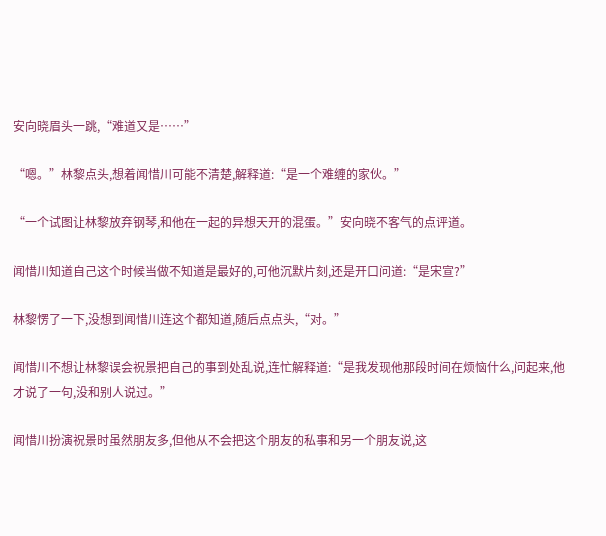安向晓眉头一跳,“难道又是……”

“嗯。”林黎点头,想着闻惜川可能不清楚,解释道:“是一个难缠的家伙。”

“一个试图让林黎放弃钢琴,和他在一起的异想天开的混蛋。”安向晓不客气的点评道。

闻惜川知道自己这个时候当做不知道是最好的,可他沉默片刻,还是开口问道:“是宋宣?”

林黎愣了一下,没想到闻惜川连这个都知道,随后点点头,“对。”

闻惜川不想让林黎误会祝景把自己的事到处乱说,连忙解释道:“是我发现他那段时间在烦恼什么,问起来,他才说了一句,没和别人说过。”

闻惜川扮演祝景时虽然朋友多,但他从不会把这个朋友的私事和另一个朋友说,这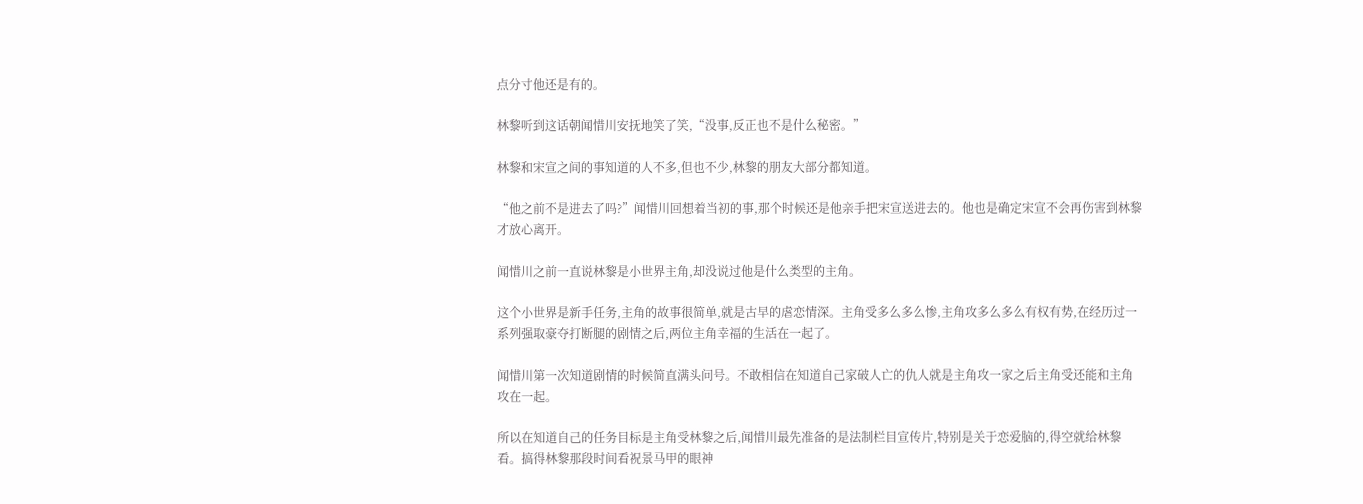点分寸他还是有的。

林黎听到这话朝闻惜川安抚地笑了笑,“没事,反正也不是什么秘密。”

林黎和宋宣之间的事知道的人不多,但也不少,林黎的朋友大部分都知道。

“他之前不是进去了吗?”闻惜川回想着当初的事,那个时候还是他亲手把宋宣送进去的。他也是确定宋宣不会再伤害到林黎才放心离开。

闻惜川之前一直说林黎是小世界主角,却没说过他是什么类型的主角。

这个小世界是新手任务,主角的故事很简单,就是古早的虐恋情深。主角受多么多么惨,主角攻多么多么有权有势,在经历过一系列强取豪夺打断腿的剧情之后,两位主角幸福的生活在一起了。

闻惜川第一次知道剧情的时候简直满头问号。不敢相信在知道自己家破人亡的仇人就是主角攻一家之后主角受还能和主角攻在一起。

所以在知道自己的任务目标是主角受林黎之后,闻惜川最先准备的是法制栏目宣传片,特别是关于恋爱脑的,得空就给林黎看。搞得林黎那段时间看祝景马甲的眼神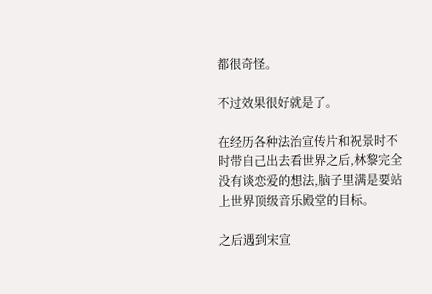都很奇怪。

不过效果很好就是了。

在经历各种法治宣传片和祝景时不时带自己出去看世界之后,林黎完全没有谈恋爱的想法,脑子里满是要站上世界顶级音乐殿堂的目标。

之后遇到宋宣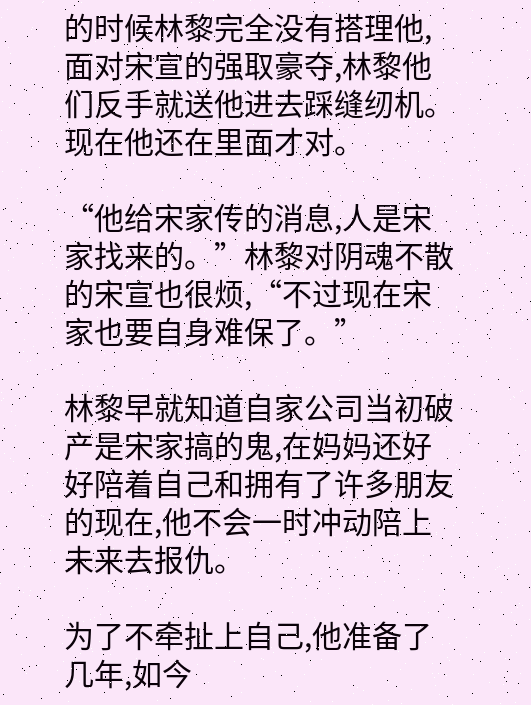的时候林黎完全没有搭理他,面对宋宣的强取豪夺,林黎他们反手就送他进去踩缝纫机。现在他还在里面才对。

“他给宋家传的消息,人是宋家找来的。”林黎对阴魂不散的宋宣也很烦,“不过现在宋家也要自身难保了。”

林黎早就知道自家公司当初破产是宋家搞的鬼,在妈妈还好好陪着自己和拥有了许多朋友的现在,他不会一时冲动陪上未来去报仇。

为了不牵扯上自己,他准备了几年,如今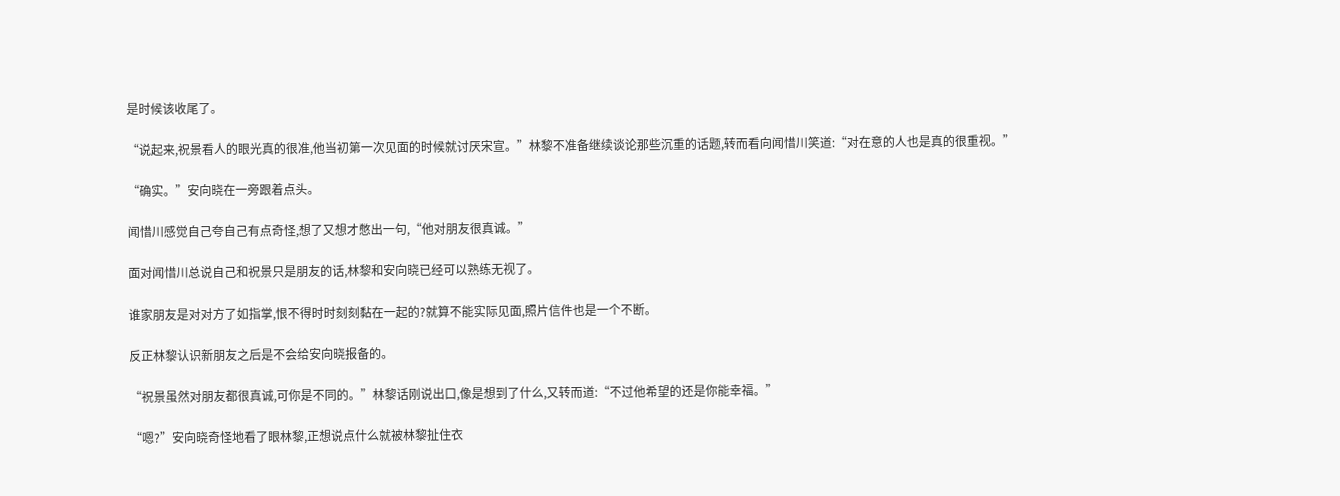是时候该收尾了。

“说起来,祝景看人的眼光真的很准,他当初第一次见面的时候就讨厌宋宣。”林黎不准备继续谈论那些沉重的话题,转而看向闻惜川笑道:“对在意的人也是真的很重视。”

“确实。”安向晓在一旁跟着点头。

闻惜川感觉自己夸自己有点奇怪,想了又想才憋出一句,“他对朋友很真诚。”

面对闻惜川总说自己和祝景只是朋友的话,林黎和安向晓已经可以熟练无视了。

谁家朋友是对对方了如指掌,恨不得时时刻刻黏在一起的?就算不能实际见面,照片信件也是一个不断。

反正林黎认识新朋友之后是不会给安向晓报备的。

“祝景虽然对朋友都很真诚,可你是不同的。”林黎话刚说出口,像是想到了什么,又转而道:“不过他希望的还是你能幸福。”

“嗯?”安向晓奇怪地看了眼林黎,正想说点什么就被林黎扯住衣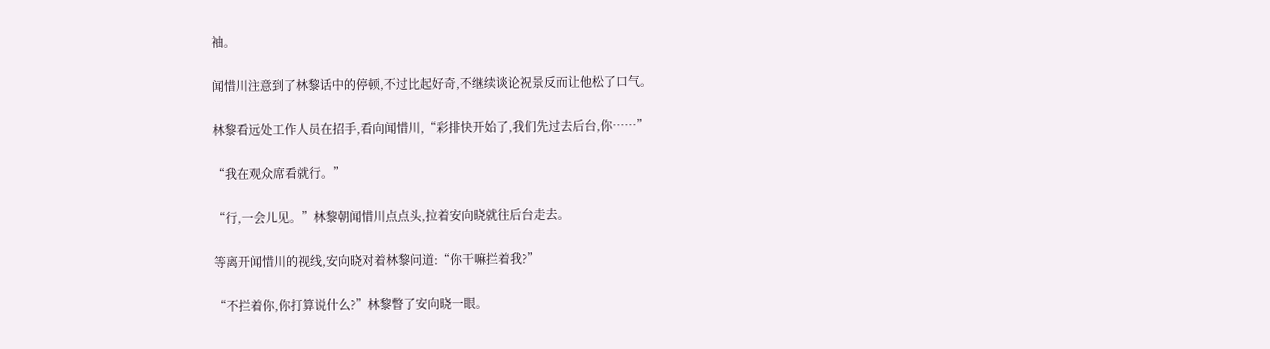袖。

闻惜川注意到了林黎话中的停顿,不过比起好奇,不继续谈论祝景反而让他松了口气。

林黎看远处工作人员在招手,看向闻惜川,“彩排快开始了,我们先过去后台,你……”

“我在观众席看就行。”

“行,一会儿见。”林黎朝闻惜川点点头,拉着安向晓就往后台走去。

等离开闻惜川的视线,安向晓对着林黎问道:“你干嘛拦着我?”

“不拦着你,你打算说什么?”林黎瞥了安向晓一眼。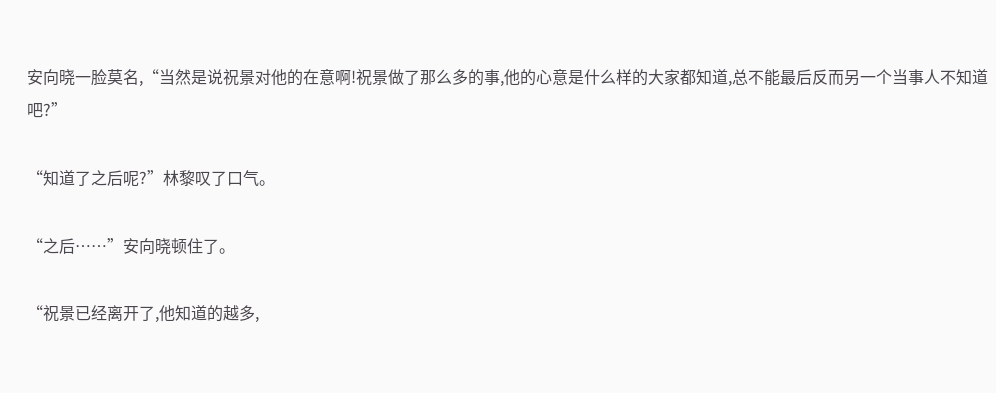安向晓一脸莫名,“当然是说祝景对他的在意啊!祝景做了那么多的事,他的心意是什么样的大家都知道,总不能最后反而另一个当事人不知道吧?”

“知道了之后呢?”林黎叹了口气。

“之后……”安向晓顿住了。

“祝景已经离开了,他知道的越多,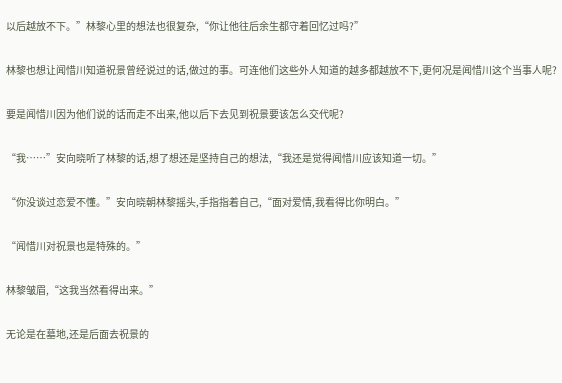以后越放不下。”林黎心里的想法也很复杂,“你让他往后余生都守着回忆过吗?”

林黎也想让闻惜川知道祝景曾经说过的话,做过的事。可连他们这些外人知道的越多都越放不下,更何况是闻惜川这个当事人呢?

要是闻惜川因为他们说的话而走不出来,他以后下去见到祝景要该怎么交代呢?

“我……”安向晓听了林黎的话,想了想还是坚持自己的想法,“我还是觉得闻惜川应该知道一切。”

“你没谈过恋爱不懂。”安向晓朝林黎摇头,手指指着自己,“面对爱情,我看得比你明白。”

“闻惜川对祝景也是特殊的。”

林黎皱眉,“这我当然看得出来。”

无论是在墓地,还是后面去祝景的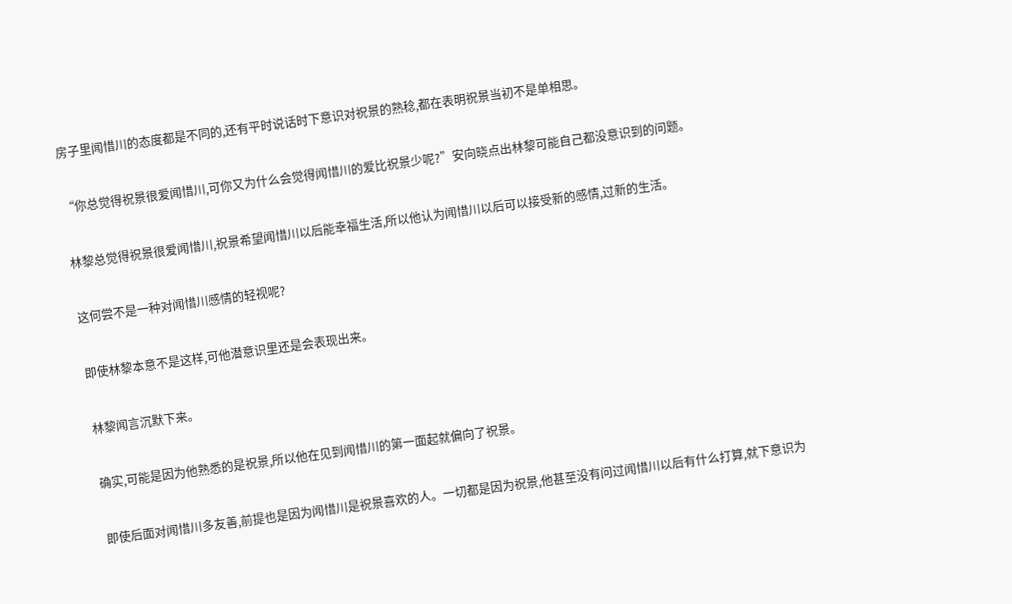房子里闻惜川的态度都是不同的,还有平时说话时下意识对祝景的熟稔,都在表明祝景当初不是单相思。

“你总觉得祝景很爱闻惜川,可你又为什么会觉得闻惜川的爱比祝景少呢?”安向晓点出林黎可能自己都没意识到的问题。

林黎总觉得祝景很爱闻惜川,祝景希望闻惜川以后能幸福生活,所以他认为闻惜川以后可以接受新的感情,过新的生活。

这何尝不是一种对闻惜川感情的轻视呢?

即使林黎本意不是这样,可他潜意识里还是会表现出来。

林黎闻言沉默下来。

确实,可能是因为他熟悉的是祝景,所以他在见到闻惜川的第一面起就偏向了祝景。

即使后面对闻惜川多友善,前提也是因为闻惜川是祝景喜欢的人。一切都是因为祝景,他甚至没有问过闻惜川以后有什么打算,就下意识为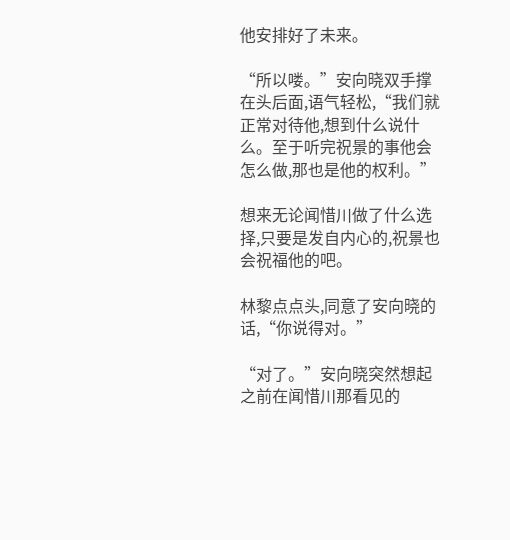他安排好了未来。

“所以喽。”安向晓双手撑在头后面,语气轻松,“我们就正常对待他,想到什么说什么。至于听完祝景的事他会怎么做,那也是他的权利。”

想来无论闻惜川做了什么选择,只要是发自内心的,祝景也会祝福他的吧。

林黎点点头,同意了安向晓的话,“你说得对。”

“对了。”安向晓突然想起之前在闻惜川那看见的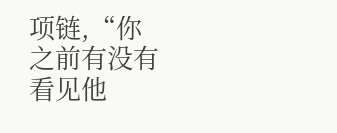项链,“你之前有没有看见他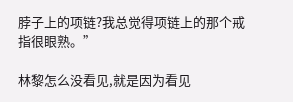脖子上的项链?我总觉得项链上的那个戒指很眼熟。”

林黎怎么没看见,就是因为看见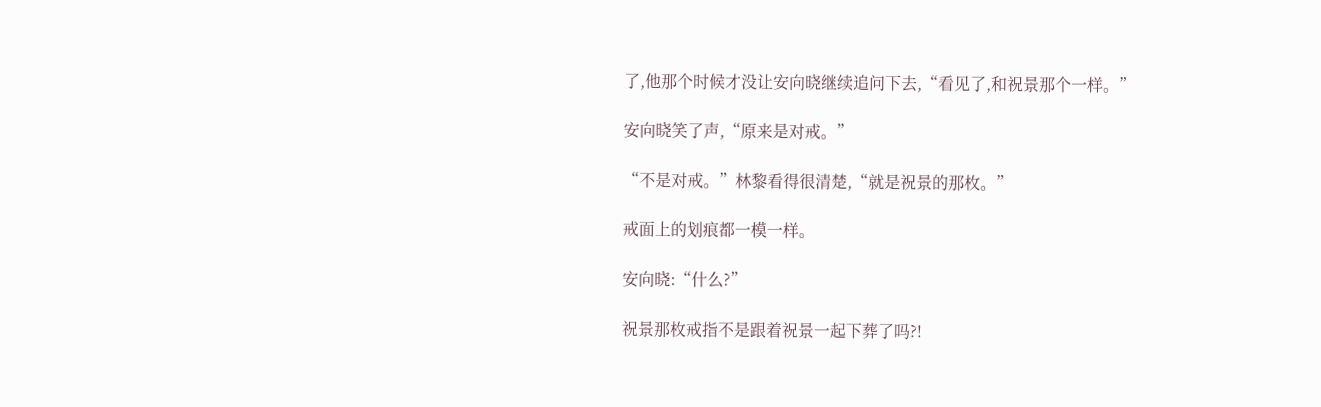了,他那个时候才没让安向晓继续追问下去,“看见了,和祝景那个一样。”

安向晓笑了声,“原来是对戒。”

“不是对戒。”林黎看得很清楚,“就是祝景的那枚。”

戒面上的划痕都一模一样。

安向晓:“什么?”

祝景那枚戒指不是跟着祝景一起下葬了吗?!